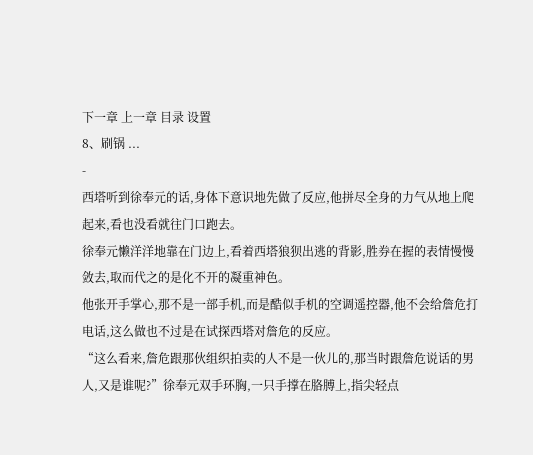下一章 上一章 目录 设置
8、刷锅 ...
-
西塔听到徐奉元的话,身体下意识地先做了反应,他拼尽全身的力气从地上爬起来,看也没看就往门口跑去。
徐奉元懒洋洋地靠在门边上,看着西塔狼狈出逃的背影,胜券在握的表情慢慢敛去,取而代之的是化不开的凝重神色。
他张开手掌心,那不是一部手机,而是酷似手机的空调遥控器,他不会给詹危打电话,这么做也不过是在试探西塔对詹危的反应。
“这么看来,詹危跟那伙组织拍卖的人不是一伙儿的,那当时跟詹危说话的男人,又是谁呢?”徐奉元双手环胸,一只手撑在胳膊上,指尖轻点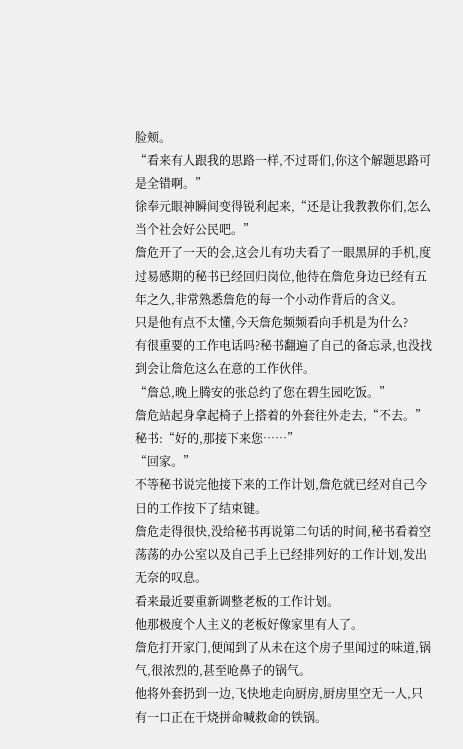脸颊。
“看来有人跟我的思路一样,不过哥们,你这个解题思路可是全错啊。”
徐奉元眼神瞬间变得锐利起来,“还是让我教教你们,怎么当个社会好公民吧。”
詹危开了一天的会,这会儿有功夫看了一眼黑屏的手机,度过易感期的秘书已经回归岗位,他待在詹危身边已经有五年之久,非常熟悉詹危的每一个小动作背后的含义。
只是他有点不太懂,今天詹危频频看向手机是为什么?
有很重要的工作电话吗?秘书翻遍了自己的备忘录,也没找到会让詹危这么在意的工作伙伴。
“詹总,晚上腾安的张总约了您在碧生园吃饭。”
詹危站起身拿起椅子上搭着的外套往外走去,“不去。”
秘书:“好的,那接下来您……”
“回家。”
不等秘书说完他接下来的工作计划,詹危就已经对自己今日的工作按下了结束键。
詹危走得很快,没给秘书再说第二句话的时间,秘书看着空荡荡的办公室以及自己手上已经排列好的工作计划,发出无奈的叹息。
看来最近要重新调整老板的工作计划。
他那极度个人主义的老板好像家里有人了。
詹危打开家门,便闻到了从未在这个房子里闻过的味道,锅气,很浓烈的,甚至呛鼻子的锅气。
他将外套扔到一边,飞快地走向厨房,厨房里空无一人,只有一口正在干烧拼命喊救命的铁锅。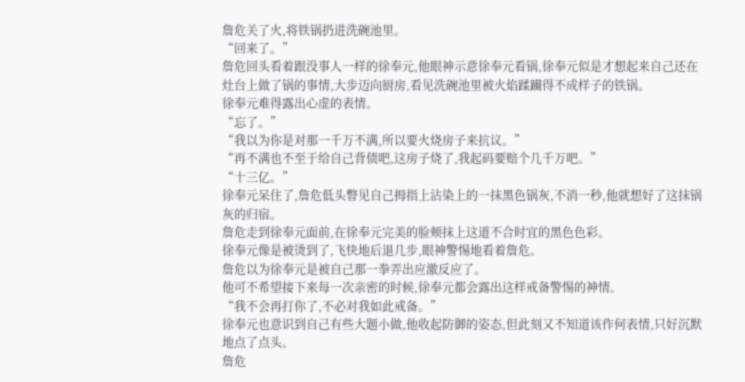詹危关了火,将铁锅扔进洗碗池里。
“回来了。”
詹危回头看着跟没事人一样的徐奉元,他眼神示意徐奉元看锅,徐奉元似是才想起来自己还在灶台上做了锅的事情,大步迈向厨房,看见洗碗池里被火焰蹂躏得不成样子的铁锅。
徐奉元难得露出心虚的表情。
“忘了。”
“我以为你是对那一千万不满,所以要火烧房子来抗议。”
“再不满也不至于给自己背债吧,这房子烧了,我起码要赔个几千万吧。”
“十三亿。”
徐奉元呆住了,詹危低头瞥见自己拇指上沾染上的一抹黑色锅灰,不消一秒,他就想好了这抹锅灰的归宿。
詹危走到徐奉元面前,在徐奉元完美的脸颊抹上这道不合时宜的黑色色彩。
徐奉元像是被烫到了,飞快地后退几步,眼神警惕地看着詹危。
詹危以为徐奉元是被自己那一拳弄出应激反应了。
他可不希望接下来每一次亲密的时候,徐奉元都会露出这样戒备警惕的神情。
“我不会再打你了,不必对我如此戒备。”
徐奉元也意识到自己有些大题小做,他收起防御的姿态,但此刻又不知道该作何表情,只好沉默地点了点头。
詹危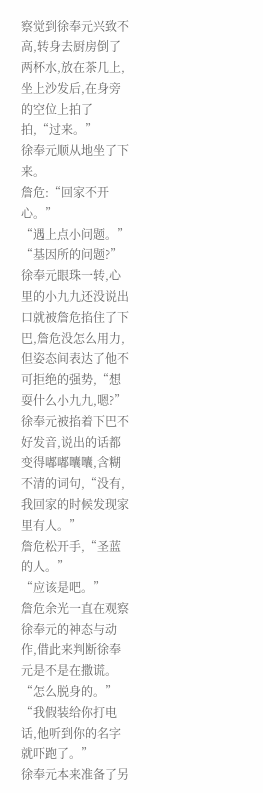察觉到徐奉元兴致不高,转身去厨房倒了两杯水,放在茶几上,坐上沙发后,在身旁的空位上拍了拍,“过来。”
徐奉元顺从地坐了下来。
詹危:“回家不开心。”
“遇上点小问题。”
“基因所的问题?”
徐奉元眼珠一转,心里的小九九还没说出口就被詹危掐住了下巴,詹危没怎么用力,但姿态间表达了他不可拒绝的强势,“想耍什么小九九,嗯?”
徐奉元被掐着下巴不好发音,说出的话都变得嘟嘟囔囔,含糊不清的词句,“没有,我回家的时候发现家里有人。”
詹危松开手,“圣蓝的人。”
“应该是吧。”
詹危余光一直在观察徐奉元的神态与动作,借此来判断徐奉元是不是在撒谎。
“怎么脱身的。”
“我假装给你打电话,他听到你的名字就吓跑了。”
徐奉元本来准备了另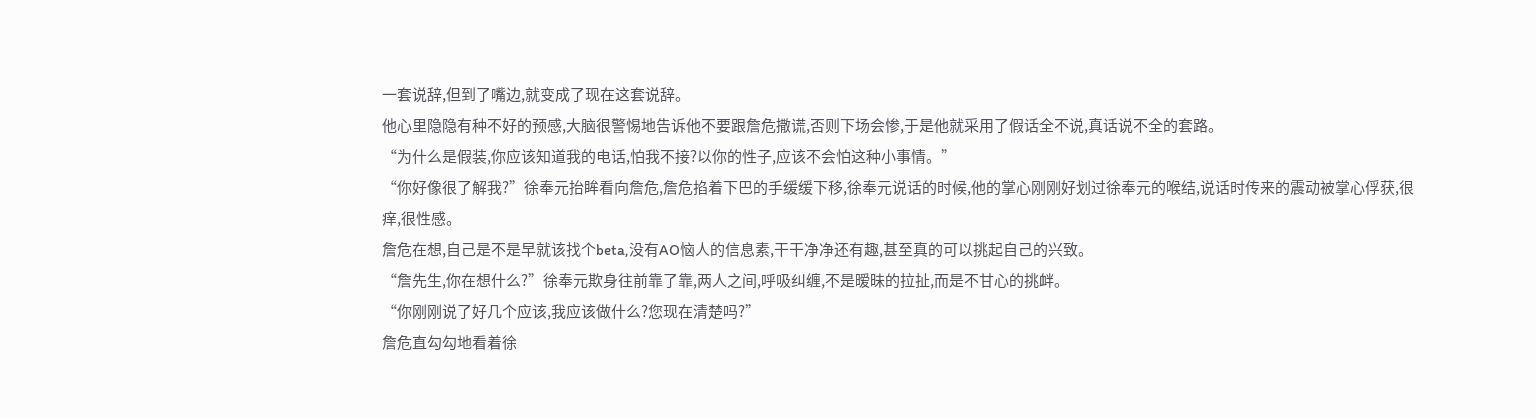一套说辞,但到了嘴边,就变成了现在这套说辞。
他心里隐隐有种不好的预感,大脑很警惕地告诉他不要跟詹危撒谎,否则下场会惨,于是他就采用了假话全不说,真话说不全的套路。
“为什么是假装,你应该知道我的电话,怕我不接?以你的性子,应该不会怕这种小事情。”
“你好像很了解我?”徐奉元抬眸看向詹危,詹危掐着下巴的手缓缓下移,徐奉元说话的时候,他的掌心刚刚好划过徐奉元的喉结,说话时传来的震动被掌心俘获,很痒,很性感。
詹危在想,自己是不是早就该找个beta,没有AO恼人的信息素,干干净净还有趣,甚至真的可以挑起自己的兴致。
“詹先生,你在想什么?”徐奉元欺身往前靠了靠,两人之间,呼吸纠缠,不是暧昧的拉扯,而是不甘心的挑衅。
“你刚刚说了好几个应该,我应该做什么?您现在清楚吗?”
詹危直勾勾地看着徐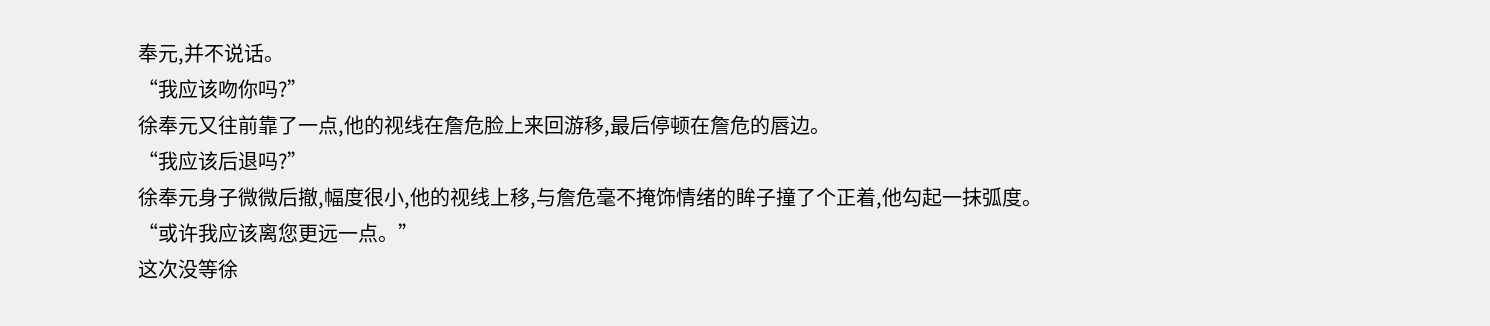奉元,并不说话。
“我应该吻你吗?”
徐奉元又往前靠了一点,他的视线在詹危脸上来回游移,最后停顿在詹危的唇边。
“我应该后退吗?”
徐奉元身子微微后撤,幅度很小,他的视线上移,与詹危毫不掩饰情绪的眸子撞了个正着,他勾起一抹弧度。
“或许我应该离您更远一点。”
这次没等徐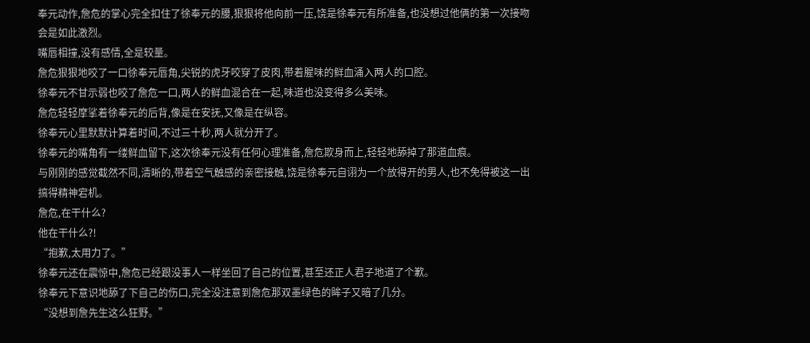奉元动作,詹危的掌心完全扣住了徐奉元的腰,狠狠将他向前一压,饶是徐奉元有所准备,也没想过他俩的第一次接吻会是如此激烈。
嘴唇相撞,没有感情,全是较量。
詹危狠狠地咬了一口徐奉元唇角,尖锐的虎牙咬穿了皮肉,带着腥味的鲜血涌入两人的口腔。
徐奉元不甘示弱也咬了詹危一口,两人的鲜血混合在一起,味道也没变得多么美味。
詹危轻轻摩挲着徐奉元的后背,像是在安抚,又像是在纵容。
徐奉元心里默默计算着时间,不过三十秒,两人就分开了。
徐奉元的嘴角有一缕鲜血留下,这次徐奉元没有任何心理准备,詹危欺身而上,轻轻地舔掉了那道血痕。
与刚刚的感觉截然不同,清晰的,带着空气触感的亲密接触,饶是徐奉元自诩为一个放得开的男人,也不免得被这一出搞得精神宕机。
詹危,在干什么?
他在干什么?!
“抱歉,太用力了。”
徐奉元还在震惊中,詹危已经跟没事人一样坐回了自己的位置,甚至还正人君子地道了个歉。
徐奉元下意识地舔了下自己的伤口,完全没注意到詹危那双墨绿色的眸子又暗了几分。
“没想到詹先生这么狂野。”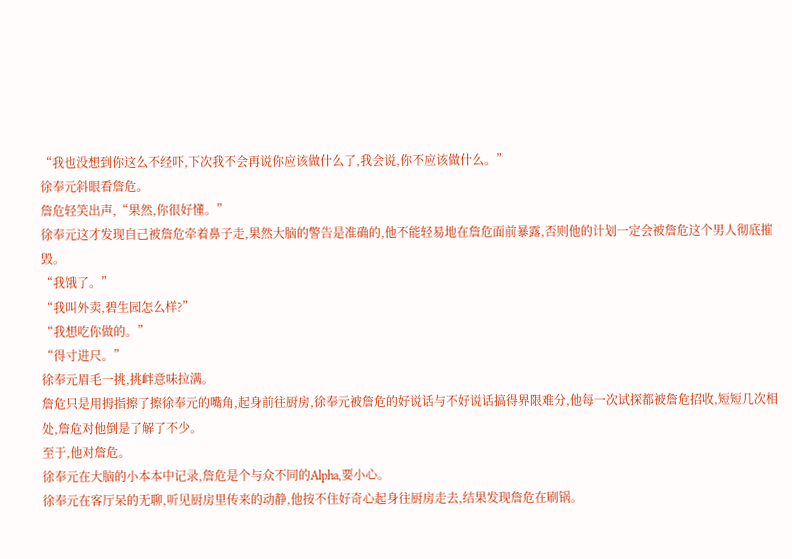“我也没想到你这么不经吓,下次我不会再说你应该做什么了,我会说,你不应该做什么。”
徐奉元斜眼看詹危。
詹危轻笑出声,“果然,你很好懂。”
徐奉元这才发现自己被詹危牵着鼻子走,果然大脑的警告是准确的,他不能轻易地在詹危面前暴露,否则他的计划一定会被詹危这个男人彻底摧毁。
“我饿了。”
“我叫外卖,碧生园怎么样?”
“我想吃你做的。”
“得寸进尺。”
徐奉元眉毛一挑,挑衅意味拉满。
詹危只是用拇指擦了擦徐奉元的嘴角,起身前往厨房,徐奉元被詹危的好说话与不好说话搞得界限难分,他每一次试探都被詹危招收,短短几次相处,詹危对他倒是了解了不少。
至于,他对詹危。
徐奉元在大脑的小本本中记录,詹危是个与众不同的Alpha,要小心。
徐奉元在客厅呆的无聊,听见厨房里传来的动静,他按不住好奇心起身往厨房走去,结果发现詹危在刷锅。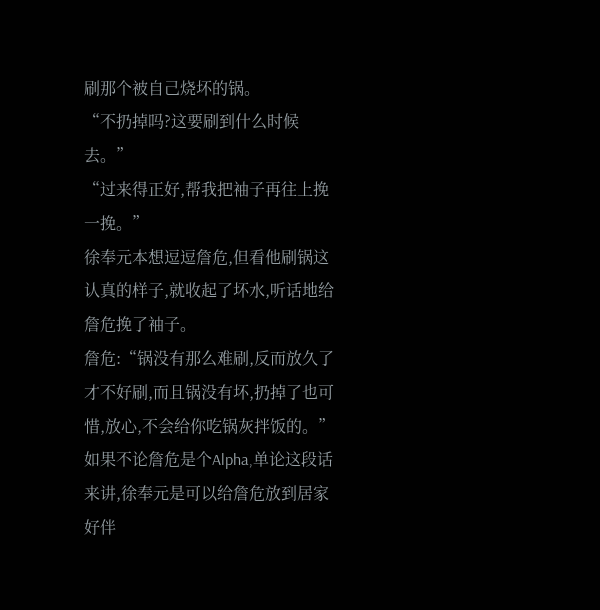刷那个被自己烧坏的锅。
“不扔掉吗?这要刷到什么时候去。”
“过来得正好,帮我把袖子再往上挽一挽。”
徐奉元本想逗逗詹危,但看他刷锅这认真的样子,就收起了坏水,听话地给詹危挽了袖子。
詹危:“锅没有那么难刷,反而放久了才不好刷,而且锅没有坏,扔掉了也可惜,放心,不会给你吃锅灰拌饭的。”
如果不论詹危是个Alpha,单论这段话来讲,徐奉元是可以给詹危放到居家好伴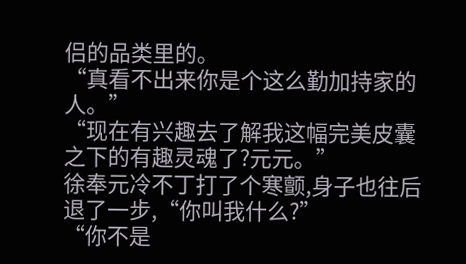侣的品类里的。
“真看不出来你是个这么勤加持家的人。”
“现在有兴趣去了解我这幅完美皮囊之下的有趣灵魂了?元元。”
徐奉元冷不丁打了个寒颤,身子也往后退了一步,“你叫我什么?”
“你不是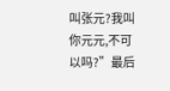叫张元?我叫你元元,不可以吗?”最后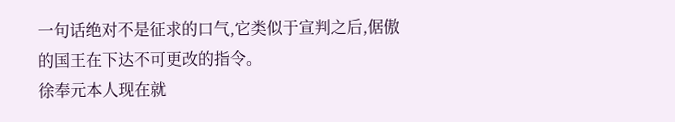一句话绝对不是征求的口气,它类似于宣判之后,倨傲的国王在下达不可更改的指令。
徐奉元本人现在就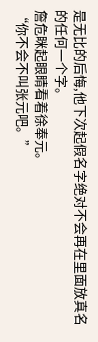是无比的后悔,他下次起假名字绝对不会再在里面放真名的任何一个字。
詹危眯起眼睛看着徐奉元。
“你不会不叫张元吧。”